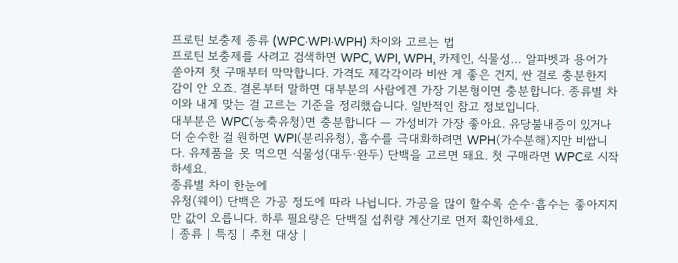프로틴 보충제 종류 (WPC·WPI·WPH) 차이와 고르는 법
프로틴 보충제를 사려고 검색하면 WPC, WPI, WPH, 카제인, 식물성… 알파벳과 용어가 쏟아져 첫 구매부터 막막합니다. 가격도 제각각이라 비싼 게 좋은 건지, 싼 걸로 충분한지 감이 안 오죠. 결론부터 말하면 대부분의 사람에겐 가장 기본형이면 충분합니다. 종류별 차이와 내게 맞는 걸 고르는 기준을 정리했습니다. 일반적인 참고 정보입니다.
대부분은 WPC(농축유청)면 충분합니다 — 가성비가 가장 좋아요. 유당불내증이 있거나 더 순수한 걸 원하면 WPI(분리유청), 흡수를 극대화하려면 WPH(가수분해)지만 비쌉니다. 유제품을 못 먹으면 식물성(대두·완두) 단백을 고르면 돼요. 첫 구매라면 WPC로 시작하세요.
종류별 차이 한눈에
유청(웨이) 단백은 가공 정도에 따라 나뉩니다. 가공을 많이 할수록 순수·흡수는 좋아지지만 값이 오릅니다. 하루 필요량은 단백질 섭취량 계산기로 먼저 확인하세요.
| 종류 | 특징 | 추천 대상 |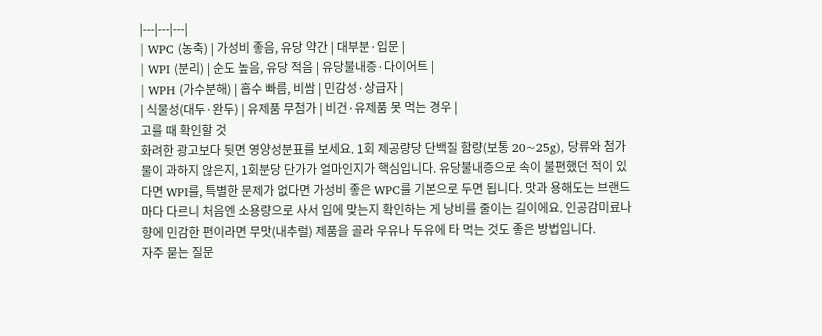|---|---|---|
| WPC (농축) | 가성비 좋음, 유당 약간 | 대부분·입문 |
| WPI (분리) | 순도 높음, 유당 적음 | 유당불내증·다이어트 |
| WPH (가수분해) | 흡수 빠름, 비쌈 | 민감성·상급자 |
| 식물성(대두·완두) | 유제품 무첨가 | 비건·유제품 못 먹는 경우 |
고를 때 확인할 것
화려한 광고보다 뒷면 영양성분표를 보세요. 1회 제공량당 단백질 함량(보통 20~25g), 당류와 첨가물이 과하지 않은지, 1회분당 단가가 얼마인지가 핵심입니다. 유당불내증으로 속이 불편했던 적이 있다면 WPI를, 특별한 문제가 없다면 가성비 좋은 WPC를 기본으로 두면 됩니다. 맛과 용해도는 브랜드마다 다르니 처음엔 소용량으로 사서 입에 맞는지 확인하는 게 낭비를 줄이는 길이에요. 인공감미료나 향에 민감한 편이라면 무맛(내추럴) 제품을 골라 우유나 두유에 타 먹는 것도 좋은 방법입니다.
자주 묻는 질문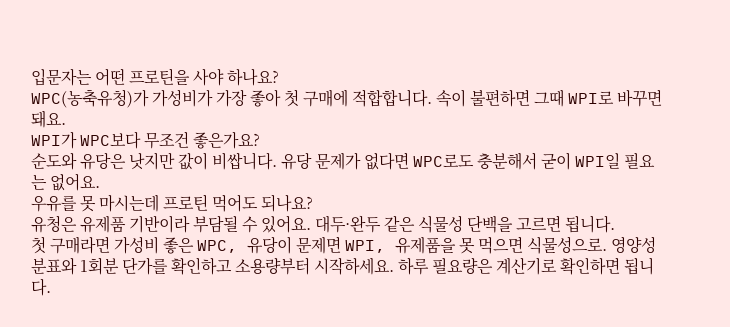입문자는 어떤 프로틴을 사야 하나요?
WPC(농축유청)가 가성비가 가장 좋아 첫 구매에 적합합니다. 속이 불편하면 그때 WPI로 바꾸면 돼요.
WPI가 WPC보다 무조건 좋은가요?
순도와 유당은 낫지만 값이 비쌉니다. 유당 문제가 없다면 WPC로도 충분해서 굳이 WPI일 필요는 없어요.
우유를 못 마시는데 프로틴 먹어도 되나요?
유청은 유제품 기반이라 부담될 수 있어요. 대두·완두 같은 식물성 단백을 고르면 됩니다.
첫 구매라면 가성비 좋은 WPC, 유당이 문제면 WPI, 유제품을 못 먹으면 식물성으로. 영양성분표와 1회분 단가를 확인하고 소용량부터 시작하세요. 하루 필요량은 계산기로 확인하면 됩니다.